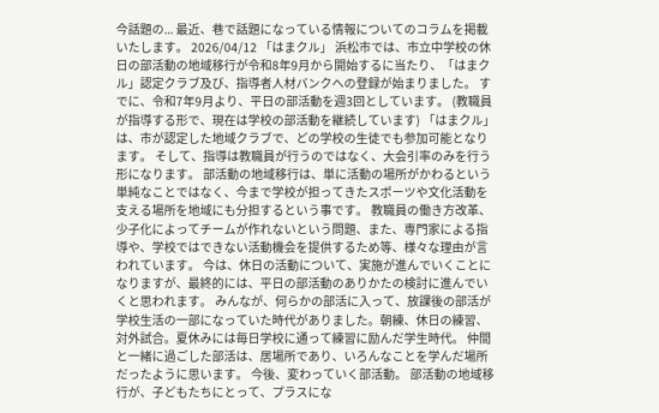今話題の... 最近、巷で話題になっている情報についてのコラムを掲載いたします。 2026/04/12 「はまクル」 浜松市では、市立中学校の休日の部活動の地域移行が令和8年9月から開始するに当たり、「はまクル」認定クラブ及び、指導者人材バンクへの登録が始まりました。 すでに、令和7年9月より、平日の部活動を週3回としています。 (教職員が指導する形で、現在は学校の部活動を継続しています) 「はまクル」は、市が認定した地域クラブで、どの学校の生徒でも参加可能となります。 そして、指導は教職員が行うのではなく、大会引率のみを行う形になります。 部活動の地域移行は、単に活動の場所がかわるという単純なことではなく、今まで学校が担ってきたスポーツや文化活動を支える場所を地域にも分担するという事です。 教職員の働き方改革、少子化によってチームが作れないという問題、また、専門家による指導や、学校ではできない活動機会を提供するため等、様々な理由が言われています。 今は、休日の活動について、実施が進んでいくことになりますが、最終的には、平日の部活動のありかたの検討に進んでいくと思われます。 みんなが、何らかの部活に入って、放課後の部活が学校生活の一部になっていた時代がありました。朝練、休日の練習、対外試合。夏休みには毎日学校に通って練習に励んだ学生時代。 仲間と一緒に過ごした部活は、居場所であり、いろんなことを学んだ場所だったように思います。 今後、変わっていく部活動。 部活動の地域移行が、子どもたちにとって、プラスにな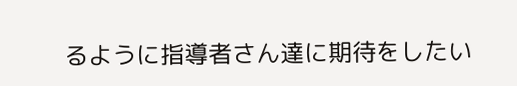るように指導者さん達に期待をしたい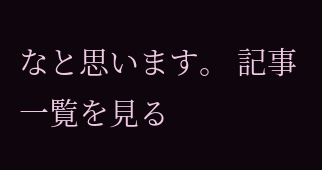なと思います。 記事一覧を見る